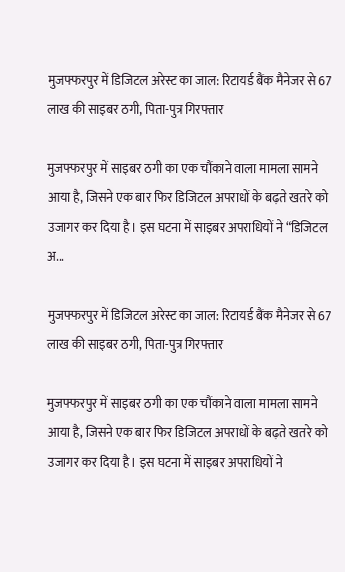मुजफ्फरपुर में डिजिटल अरेस्ट का जाल: रिटायर्ड बैंक मैनेजर से 67 लाख की साइबर ठगी, पिता-पुत्र गिरफ्तार

मुजफ्फरपुर में साइबर ठगी का एक चौंकाने वाला मामला सामने आया है, जिसने एक बार फिर डिजिटल अपराधों के बढ़ते खतरे को उजागर कर दिया है। इस घटना में साइबर अपराधियों ने “डिजिटल अ...

मुजफ्फरपुर में डिजिटल अरेस्ट का जाल: रिटायर्ड बैंक मैनेजर से 67 लाख की साइबर ठगी, पिता-पुत्र गिरफ्तार

मुजफ्फरपुर में साइबर ठगी का एक चौंकाने वाला मामला सामने आया है, जिसने एक बार फिर डिजिटल अपराधों के बढ़ते खतरे को उजागर कर दिया है। इस घटना में साइबर अपराधियों ने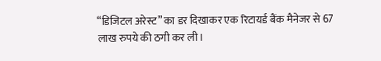“डिजिटल अरेस्ट” का डर दिखाकर एक रिटायर्ड बैंक मैनेजर से 67 लाख रुपये की ठगी कर ली।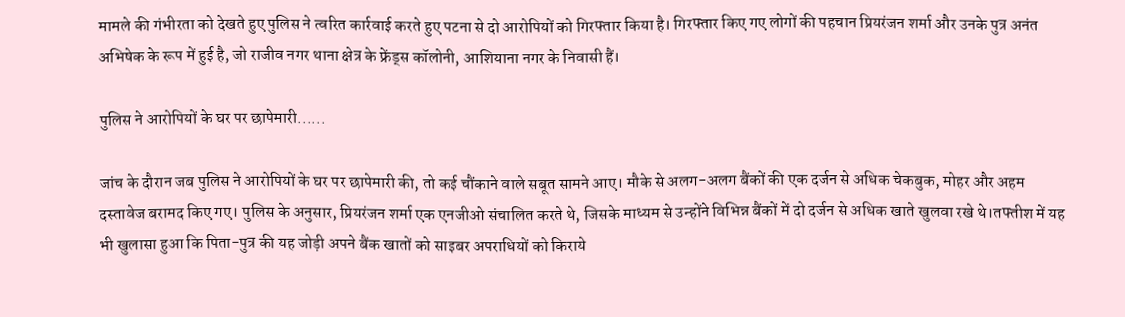मामले की गंभीरता को देखते हुए पुलिस ने त्वरित कार्रवाई करते हुए पटना से दो आरोपियों को गिरफ्तार किया है। गिरफ्तार किए गए लोगों की पहचान प्रियरंजन शर्मा और उनके पुत्र अनंत अभिषेक के रूप में हुई है, जो राजीव नगर थाना क्षेत्र के फ्रेंड्स कॉलोनी, आशियाना नगर के निवासी हैं।

पुलिस ने आरोपियों के घर पर छापेमारी......

जांच के दौरान जब पुलिस ने आरोपियों के घर पर छापेमारी की, तो कई चौंकाने वाले सबूत सामने आए। मौके से अलग-अलग बैंकों की एक दर्जन से अधिक चेकबुक, मोहर और अहम दस्तावेज बरामद किए गए। पुलिस के अनुसार, प्रियरंजन शर्मा एक एनजीओ संचालित करते थे, जिसके माध्यम से उन्होंने विभिन्न बैंकों में दो दर्जन से अधिक खाते खुलवा रखे थे।तफ्तीश में यह भी खुलासा हुआ कि पिता-पुत्र की यह जोड़ी अपने बैंक खातों को साइबर अपराधियों को किराये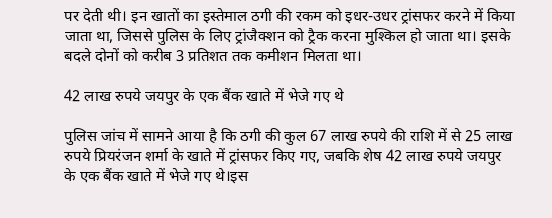पर देती थी। इन खातों का इस्तेमाल ठगी की रकम को इधर-उधर ट्रांसफर करने में किया जाता था, जिससे पुलिस के लिए ट्रांजैक्शन को ट्रैक करना मुश्किल हो जाता था। इसके बदले दोनों को करीब 3 प्रतिशत तक कमीशन मिलता था।

42 लाख रुपये जयपुर के एक बैंक खाते में भेजे गए थे

पुलिस जांच में सामने आया है कि ठगी की कुल 67 लाख रुपये की राशि में से 25 लाख रुपये प्रियरंजन शर्मा के खाते में ट्रांसफर किए गए, जबकि शेष 42 लाख रुपये जयपुर के एक बैंक खाते में भेजे गए थे।इस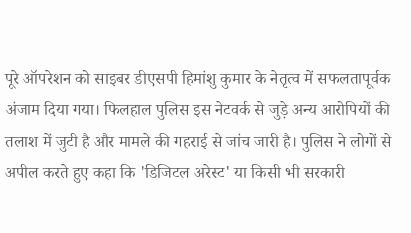पूरे ऑपरेशन को साइबर डीएसपी हिमांशु कुमार के नेतृत्व में सफलतापूर्वक अंजाम दिया गया। फिलहाल पुलिस इस नेटवर्क से जुड़े अन्य आरोपियों की तलाश में जुटी है और मामले की गहराई से जांच जारी है। पुलिस ने लोगों से अपील करते हुए कहा कि 'डिजिटल अरेस्ट' या किसी भी सरकारी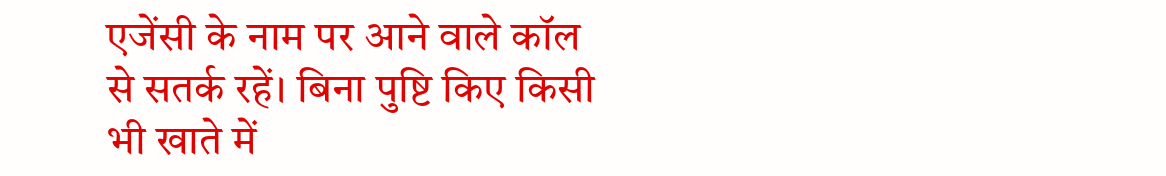एजेंसी के नाम पर आने वाले कॉल से सतर्क रहें। बिना पुष्टि किए किसी भी खाते में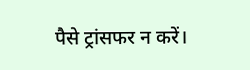पैसे ट्रांसफर न करें।